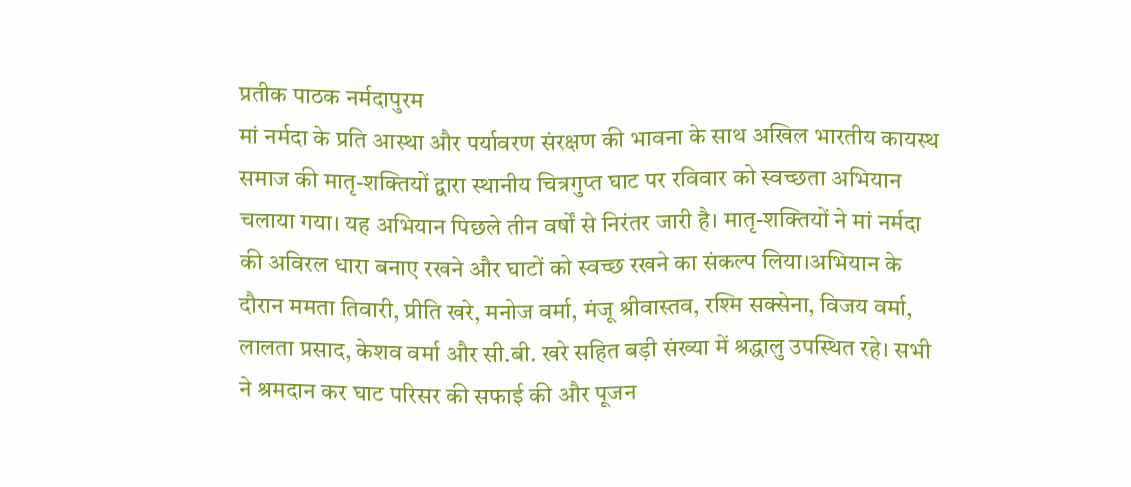प्रतीक पाठक नर्मदापुरम
मां नर्मदा के प्रति आस्था और पर्यावरण संरक्षण की भावना के साथ अखिल भारतीय कायस्थ समाज की मातृ-शक्तियों द्वारा स्थानीय चित्रगुप्त घाट पर रविवार को स्वच्छता अभियान चलाया गया। यह अभियान पिछले तीन वर्षों से निरंतर जारी है। मातृ-शक्तियों ने मां नर्मदा की अविरल धारा बनाए रखने और घाटों को स्वच्छ रखने का संकल्प लिया।अभियान के दौरान ममता तिवारी, प्रीति खरे, मनोज वर्मा, मंजू श्रीवास्तव, रश्मि सक्सेना, विजय वर्मा, लालता प्रसाद, केशव वर्मा और सी.बी. खरे सहित बड़ी संख्या में श्रद्धालु उपस्थित रहे। सभी ने श्रमदान कर घाट परिसर की सफाई की और पूजन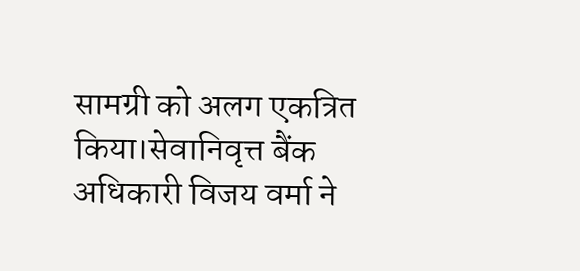सामग्री को अलग एकत्रित किया।सेवानिवृत्त बैंक अधिकारी विजय वर्मा ने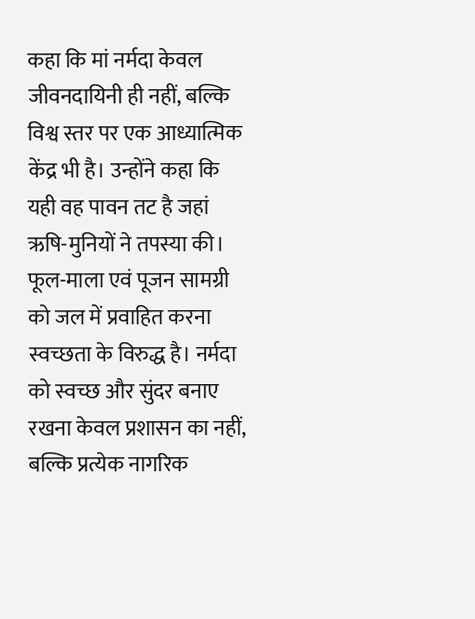कहा कि मां नर्मदा केवल जीवनदायिनी ही नहीं, बल्कि विश्व स्तर पर एक आध्यात्मिक केंद्र भी है। उन्होंने कहा कि यही वह पावन तट है जहां ऋषि-मुनियों ने तपस्या की। फूल-माला एवं पूजन सामग्री को जल में प्रवाहित करना स्वच्छता के विरुद्ध है। नर्मदा को स्वच्छ और सुंदर बनाए रखना केवल प्रशासन का नहीं, बल्कि प्रत्येक नागरिक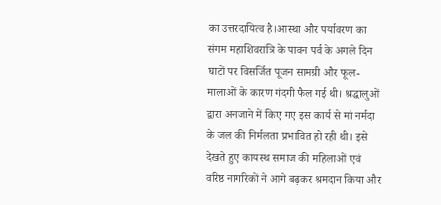का उत्तरदायित्व है।आस्था और पर्यावरण का संगम महाशिवरात्रि के पावन पर्व के अगले दिन घाटों पर विसर्जित पूजन सामग्री और फूल-मालाओं के कारण गंदगी फैल गई थी। श्रद्धालुओं द्वारा अनजाने में किए गए इस कार्य से मां नर्मदा के जल की निर्मलता प्रभावित हो रही थी। इसे देखते हुए कायस्थ समाज की महिलाओं एवं वरिष्ठ नागरिकों ने आगे बढ़कर श्रमदान किया और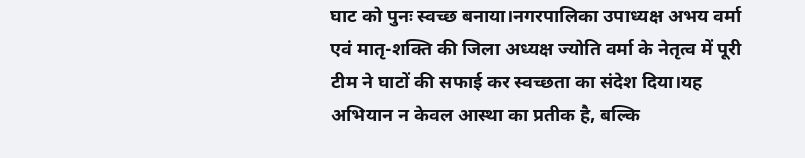घाट को पुनः स्वच्छ बनाया।नगरपालिका उपाध्यक्ष अभय वर्मा एवं मातृ-शक्ति की जिला अध्यक्ष ज्योति वर्मा के नेतृत्व में पूरी टीम ने घाटों की सफाई कर स्वच्छता का संदेश दिया।यह अभियान न केवल आस्था का प्रतीक है, बल्कि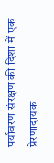पर्यावरण संरक्षण की दिशा में एक प्रेरणादायक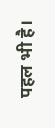पहल भी है।